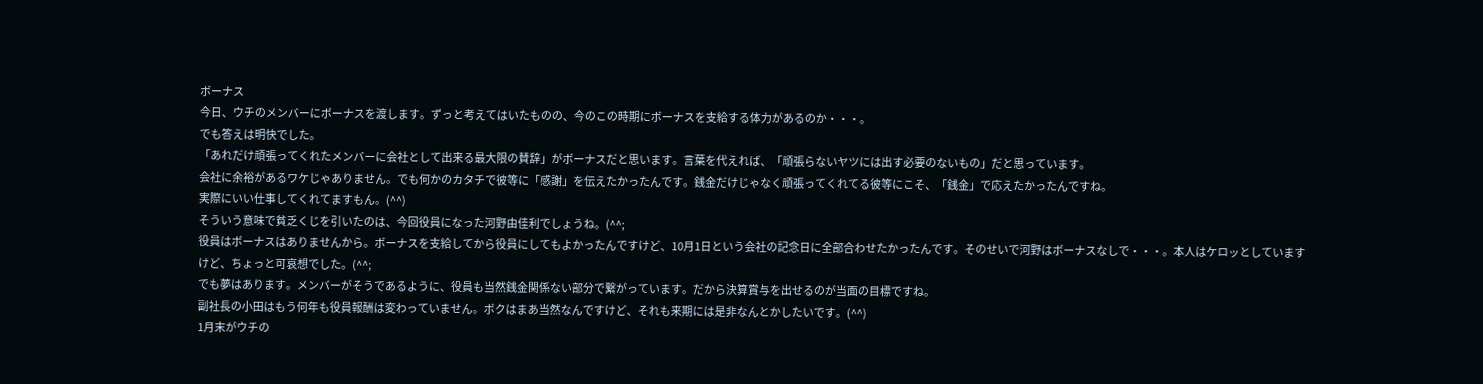ボーナス
今日、ウチのメンバーにボーナスを渡します。ずっと考えてはいたものの、今のこの時期にボーナスを支給する体力があるのか・・・。
でも答えは明快でした。
「あれだけ頑張ってくれたメンバーに会社として出来る最大限の賛辞」がボーナスだと思います。言葉を代えれば、「頑張らないヤツには出す必要のないもの」だと思っています。
会社に余裕があるワケじゃありません。でも何かのカタチで彼等に「感謝」を伝えたかったんです。銭金だけじゃなく頑張ってくれてる彼等にこそ、「銭金」で応えたかったんですね。
実際にいい仕事してくれてますもん。(^^)
そういう意味で貧乏くじを引いたのは、今回役員になった河野由佳利でしょうね。(^^;
役員はボーナスはありませんから。ボーナスを支給してから役員にしてもよかったんですけど、10月1日という会社の記念日に全部合わせたかったんです。そのせいで河野はボーナスなしで・・・。本人はケロッとしていますけど、ちょっと可哀想でした。(^^;
でも夢はあります。メンバーがそうであるように、役員も当然銭金関係ない部分で繋がっています。だから決算賞与を出せるのが当面の目標ですね。
副社長の小田はもう何年も役員報酬は変わっていません。ボクはまあ当然なんですけど、それも来期には是非なんとかしたいです。(^^)
1月末がウチの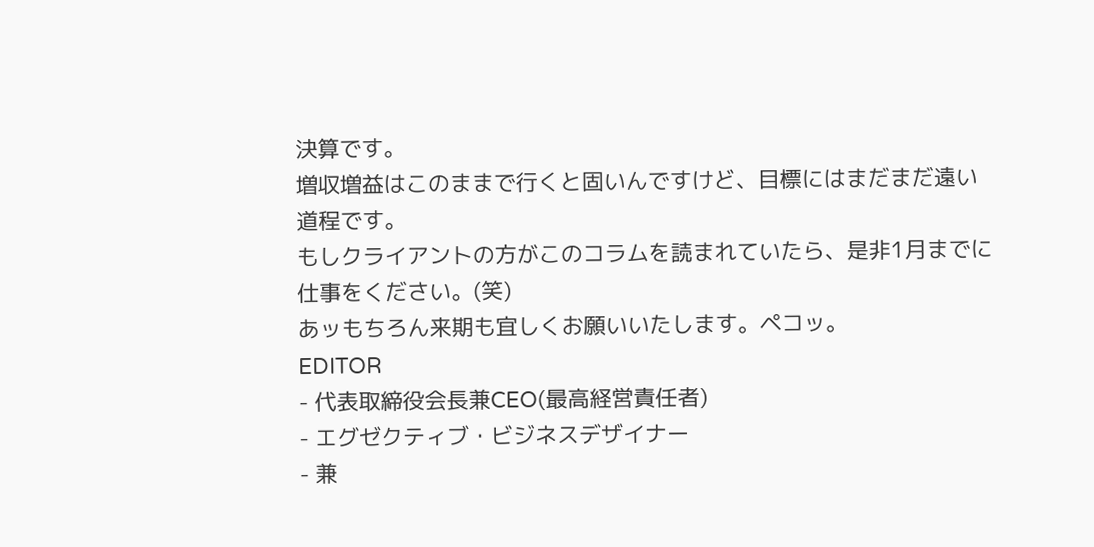決算です。
増収増益はこのままで行くと固いんですけど、目標にはまだまだ遠い道程です。
もしクライアントの方がこのコラムを読まれていたら、是非1月までに仕事をください。(笑)
あッもちろん来期も宜しくお願いいたします。ペコッ。
EDITOR
- 代表取締役会長兼CEO(最高経営責任者)
- エグゼクティブ・ビジネスデザイナー
- 兼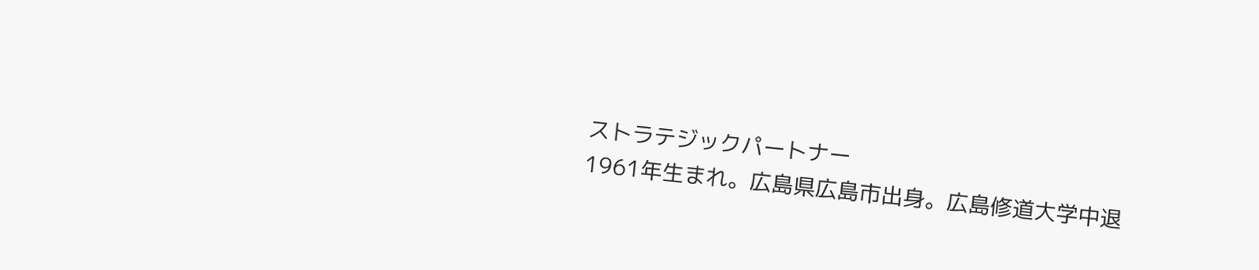ストラテジックパートナー
1961年生まれ。広島県広島市出身。広島修道大学中退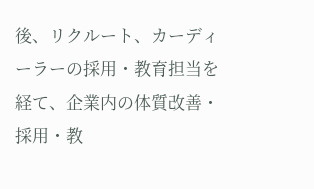後、リクルート、カーディーラーの採用・教育担当を経て、企業内の体質改善・採用・教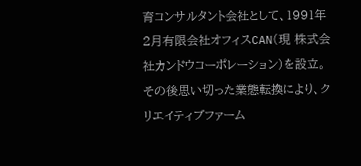育コンサルタント会社として、1991年2月有限会社オフィスCAN(現 株式会社カンドウコーポレーション)を設立。その後思い切った業態転換により、クリエイティブファーム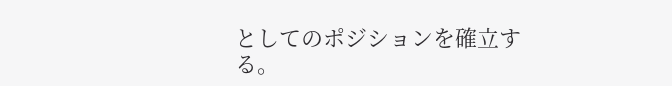としてのポジションを確立する。